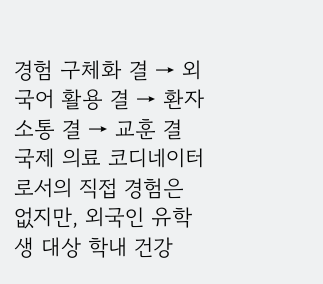경험 구체화 결 → 외국어 활용 결 → 환자 소통 결 → 교훈 결
국제 의료 코디네이터로서의 직접 경험은 없지만, 외국인 유학생 대상 학내 건강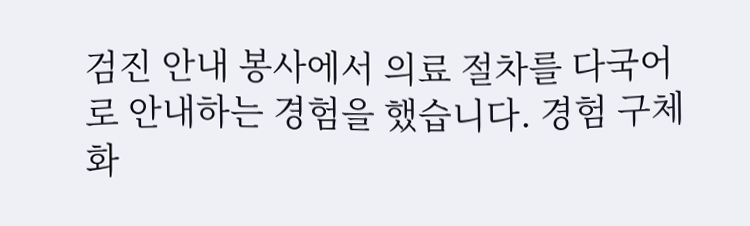검진 안내 봉사에서 의료 절차를 다국어로 안내하는 경험을 했습니다. 경험 구체화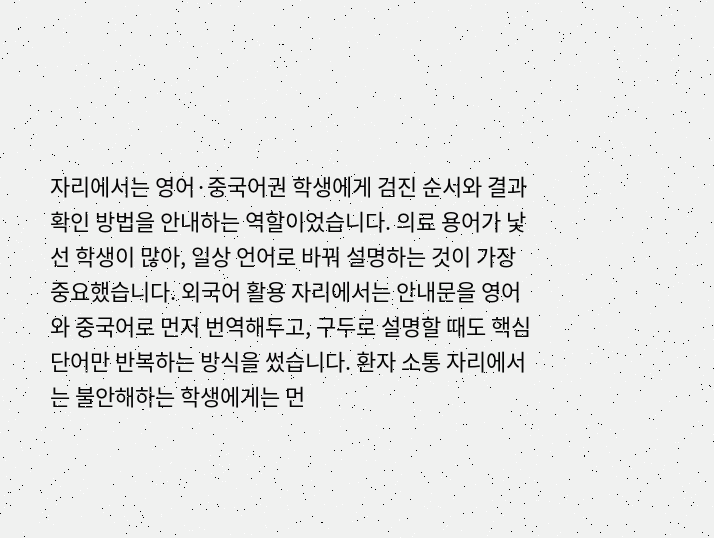자리에서는 영어·중국어권 학생에게 검진 순서와 결과 확인 방법을 안내하는 역할이었습니다. 의료 용어가 낯선 학생이 많아, 일상 언어로 바꿔 설명하는 것이 가장 중요했습니다. 외국어 활용 자리에서는 안내문을 영어와 중국어로 먼저 번역해두고, 구두로 설명할 때도 핵심 단어만 반복하는 방식을 썼습니다. 환자 소통 자리에서는 불안해하는 학생에게는 먼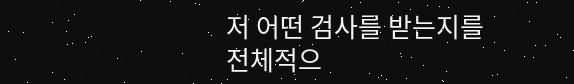저 어떤 검사를 받는지를 전체적으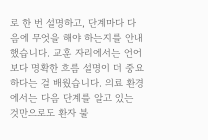로 한 번 설명하고, 단계마다 다음에 무엇을 해야 하는지를 안내했습니다. 교훈 자리에서는 언어보다 명확한 흐름 설명이 더 중요하다는 걸 배웠습니다. 의료 환경에서는 다음 단계를 알고 있는 것만으로도 환자 불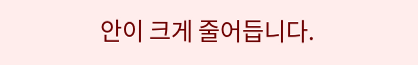안이 크게 줄어듭니다.